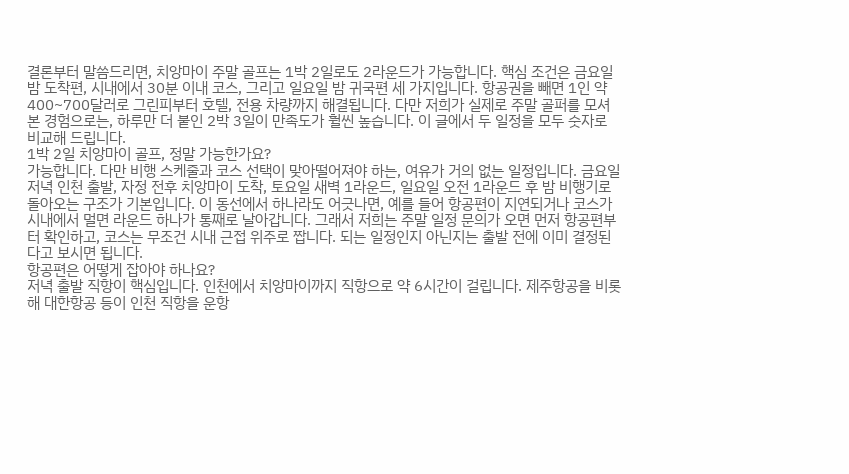결론부터 말씀드리면, 치앙마이 주말 골프는 1박 2일로도 2라운드가 가능합니다. 핵심 조건은 금요일 밤 도착편, 시내에서 30분 이내 코스, 그리고 일요일 밤 귀국편 세 가지입니다. 항공권을 빼면 1인 약 400~700달러로 그린피부터 호텔, 전용 차량까지 해결됩니다. 다만 저희가 실제로 주말 골퍼를 모셔 본 경험으로는, 하루만 더 붙인 2박 3일이 만족도가 훨씬 높습니다. 이 글에서 두 일정을 모두 숫자로 비교해 드립니다.
1박 2일 치앙마이 골프, 정말 가능한가요?
가능합니다. 다만 비행 스케줄과 코스 선택이 맞아떨어져야 하는, 여유가 거의 없는 일정입니다. 금요일 저녁 인천 출발, 자정 전후 치앙마이 도착, 토요일 새벽 1라운드, 일요일 오전 1라운드 후 밤 비행기로 돌아오는 구조가 기본입니다. 이 동선에서 하나라도 어긋나면, 예를 들어 항공편이 지연되거나 코스가 시내에서 멀면 라운드 하나가 통째로 날아갑니다. 그래서 저희는 주말 일정 문의가 오면 먼저 항공편부터 확인하고, 코스는 무조건 시내 근접 위주로 짭니다. 되는 일정인지 아닌지는 출발 전에 이미 결정된다고 보시면 됩니다.
항공편은 어떻게 잡아야 하나요?
저녁 출발 직항이 핵심입니다. 인천에서 치앙마이까지 직항으로 약 6시간이 걸립니다. 제주항공을 비롯해 대한항공 등이 인천 직항을 운항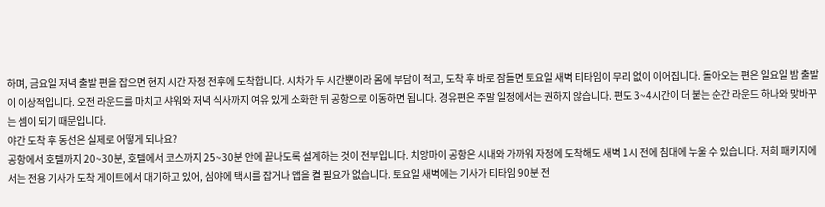하며, 금요일 저녁 출발 편을 잡으면 현지 시간 자정 전후에 도착합니다. 시차가 두 시간뿐이라 몸에 부담이 적고, 도착 후 바로 잠들면 토요일 새벽 티타임이 무리 없이 이어집니다. 돌아오는 편은 일요일 밤 출발이 이상적입니다. 오전 라운드를 마치고 샤워와 저녁 식사까지 여유 있게 소화한 뒤 공항으로 이동하면 됩니다. 경유편은 주말 일정에서는 권하지 않습니다. 편도 3~4시간이 더 붙는 순간 라운드 하나와 맞바꾸는 셈이 되기 때문입니다.
야간 도착 후 동선은 실제로 어떻게 되나요?
공항에서 호텔까지 20~30분, 호텔에서 코스까지 25~30분 안에 끝나도록 설계하는 것이 전부입니다. 치앙마이 공항은 시내와 가까워 자정에 도착해도 새벽 1시 전에 침대에 누울 수 있습니다. 저희 패키지에서는 전용 기사가 도착 게이트에서 대기하고 있어, 심야에 택시를 잡거나 앱을 켤 필요가 없습니다. 토요일 새벽에는 기사가 티타임 90분 전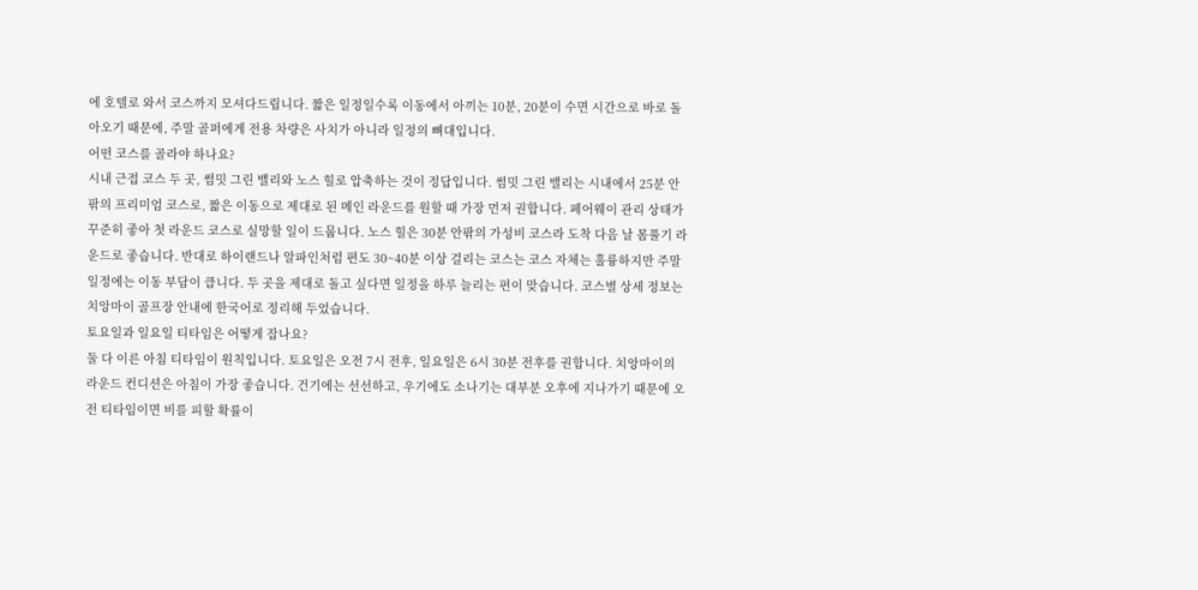에 호텔로 와서 코스까지 모셔다드립니다. 짧은 일정일수록 이동에서 아끼는 10분, 20분이 수면 시간으로 바로 돌아오기 때문에, 주말 골퍼에게 전용 차량은 사치가 아니라 일정의 뼈대입니다.
어떤 코스를 골라야 하나요?
시내 근접 코스 두 곳, 썸밋 그린 밸리와 노스 힐로 압축하는 것이 정답입니다. 썸밋 그린 밸리는 시내에서 25분 안팎의 프리미엄 코스로, 짧은 이동으로 제대로 된 메인 라운드를 원할 때 가장 먼저 권합니다. 페어웨이 관리 상태가 꾸준히 좋아 첫 라운드 코스로 실망할 일이 드뭅니다. 노스 힐은 30분 안팎의 가성비 코스라 도착 다음 날 몸풀기 라운드로 좋습니다. 반대로 하이랜드나 알파인처럼 편도 30~40분 이상 걸리는 코스는 코스 자체는 훌륭하지만 주말 일정에는 이동 부담이 큽니다. 두 곳을 제대로 돌고 싶다면 일정을 하루 늘리는 편이 맞습니다. 코스별 상세 정보는 치앙마이 골프장 안내에 한국어로 정리해 두었습니다.
토요일과 일요일 티타임은 어떻게 잡나요?
둘 다 이른 아침 티타임이 원칙입니다. 토요일은 오전 7시 전후, 일요일은 6시 30분 전후를 권합니다. 치앙마이의 라운드 컨디션은 아침이 가장 좋습니다. 건기에는 선선하고, 우기에도 소나기는 대부분 오후에 지나가기 때문에 오전 티타임이면 비를 피할 확률이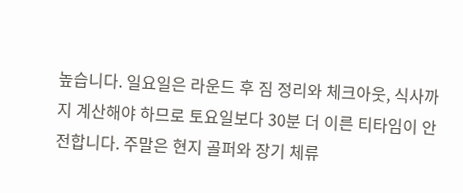높습니다. 일요일은 라운드 후 짐 정리와 체크아웃, 식사까지 계산해야 하므로 토요일보다 30분 더 이른 티타임이 안전합니다. 주말은 현지 골퍼와 장기 체류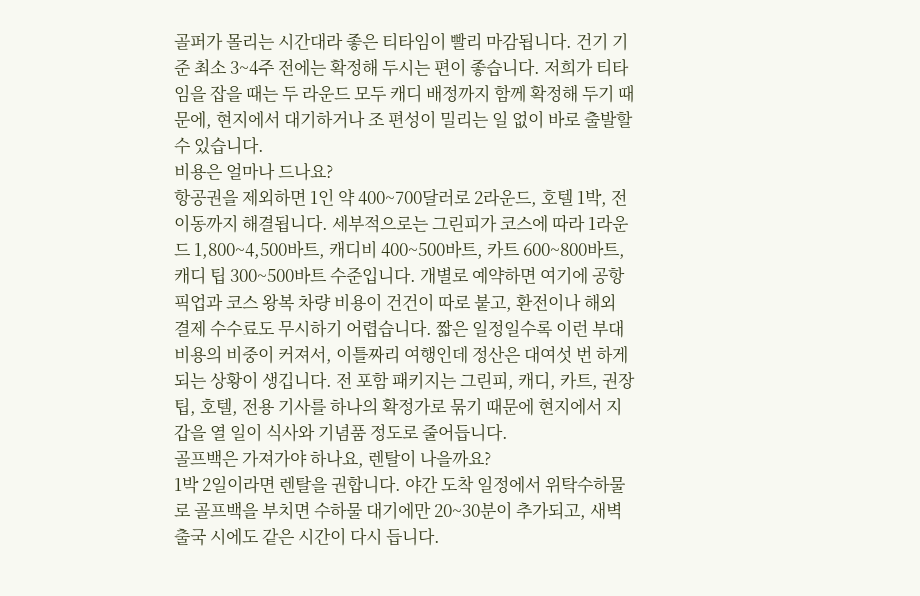골퍼가 몰리는 시간대라 좋은 티타임이 빨리 마감됩니다. 건기 기준 최소 3~4주 전에는 확정해 두시는 편이 좋습니다. 저희가 티타임을 잡을 때는 두 라운드 모두 캐디 배정까지 함께 확정해 두기 때문에, 현지에서 대기하거나 조 편성이 밀리는 일 없이 바로 출발할 수 있습니다.
비용은 얼마나 드나요?
항공권을 제외하면 1인 약 400~700달러로 2라운드, 호텔 1박, 전 이동까지 해결됩니다. 세부적으로는 그린피가 코스에 따라 1라운드 1,800~4,500바트, 캐디비 400~500바트, 카트 600~800바트, 캐디 팁 300~500바트 수준입니다. 개별로 예약하면 여기에 공항 픽업과 코스 왕복 차량 비용이 건건이 따로 붙고, 환전이나 해외 결제 수수료도 무시하기 어렵습니다. 짧은 일정일수록 이런 부대 비용의 비중이 커져서, 이틀짜리 여행인데 정산은 대여섯 번 하게 되는 상황이 생깁니다. 전 포함 패키지는 그린피, 캐디, 카트, 권장 팁, 호텔, 전용 기사를 하나의 확정가로 묶기 때문에 현지에서 지갑을 열 일이 식사와 기념품 정도로 줄어듭니다.
골프백은 가져가야 하나요, 렌탈이 나을까요?
1박 2일이라면 렌탈을 권합니다. 야간 도착 일정에서 위탁수하물로 골프백을 부치면 수하물 대기에만 20~30분이 추가되고, 새벽 출국 시에도 같은 시간이 다시 듭니다.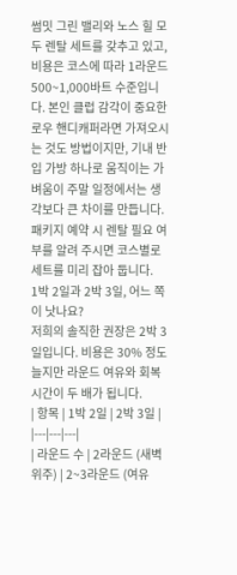썸밋 그린 밸리와 노스 힐 모두 렌탈 세트를 갖추고 있고, 비용은 코스에 따라 1라운드 500~1,000바트 수준입니다. 본인 클럽 감각이 중요한 로우 핸디캐퍼라면 가져오시는 것도 방법이지만, 기내 반입 가방 하나로 움직이는 가벼움이 주말 일정에서는 생각보다 큰 차이를 만듭니다. 패키지 예약 시 렌탈 필요 여부를 알려 주시면 코스별로 세트를 미리 잡아 둡니다.
1박 2일과 2박 3일, 어느 쪽이 낫나요?
저희의 솔직한 권장은 2박 3일입니다. 비용은 30% 정도 늘지만 라운드 여유와 회복 시간이 두 배가 됩니다.
| 항목 | 1박 2일 | 2박 3일 |
|---|---|---|
| 라운드 수 | 2라운드 (새벽 위주) | 2~3라운드 (여유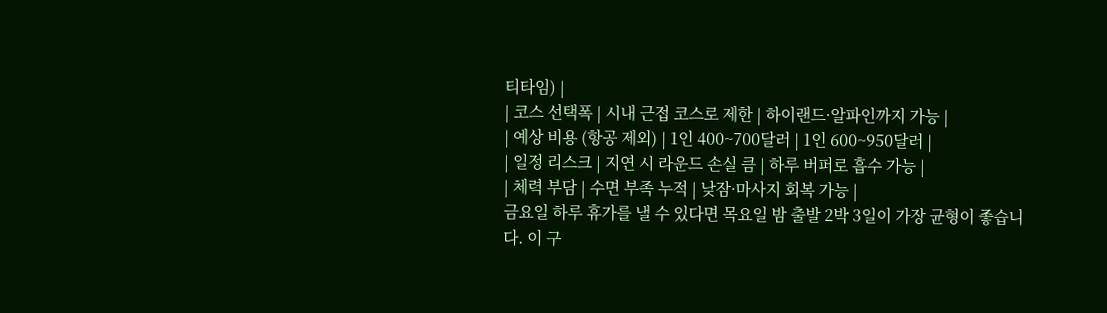티타임) |
| 코스 선택폭 | 시내 근접 코스로 제한 | 하이랜드·알파인까지 가능 |
| 예상 비용 (항공 제외) | 1인 400~700달러 | 1인 600~950달러 |
| 일정 리스크 | 지연 시 라운드 손실 큼 | 하루 버퍼로 흡수 가능 |
| 체력 부담 | 수면 부족 누적 | 낮잠·마사지 회복 가능 |
금요일 하루 휴가를 낼 수 있다면 목요일 밤 출발 2박 3일이 가장 균형이 좋습니다. 이 구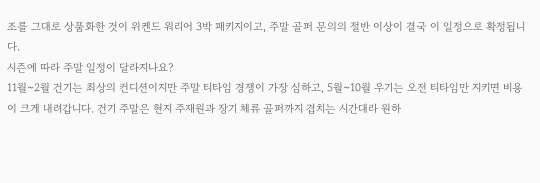조를 그대로 상품화한 것이 위켄드 워리어 3박 패키지이고, 주말 골퍼 문의의 절반 이상이 결국 이 일정으로 확정됩니다.
시즌에 따라 주말 일정이 달라지나요?
11월~2월 건기는 최상의 컨디션이지만 주말 티타임 경쟁이 가장 심하고, 5월~10월 우기는 오전 티타임만 지키면 비용이 크게 내려갑니다. 건기 주말은 현지 주재원과 장기 체류 골퍼까지 겹치는 시간대라 원하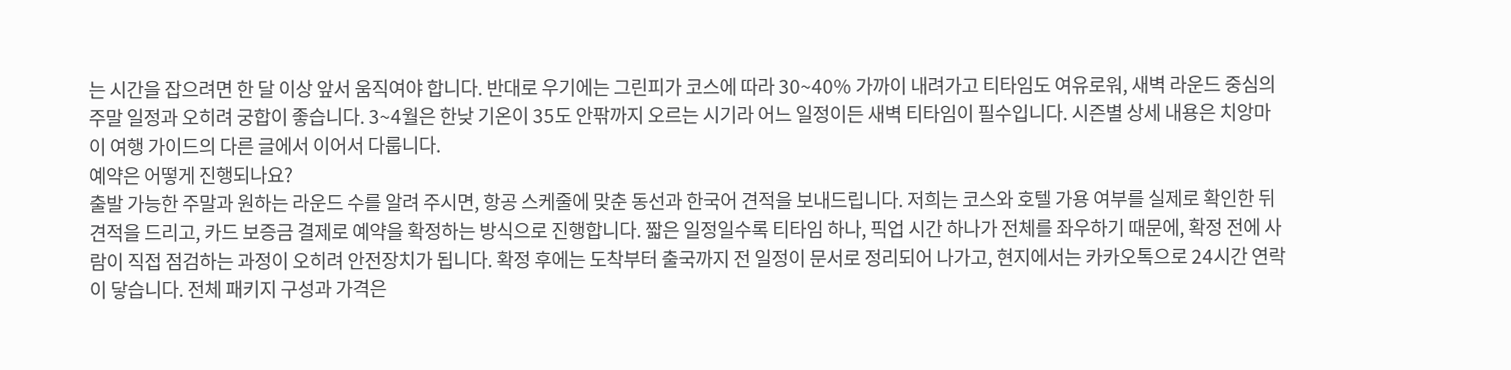는 시간을 잡으려면 한 달 이상 앞서 움직여야 합니다. 반대로 우기에는 그린피가 코스에 따라 30~40% 가까이 내려가고 티타임도 여유로워, 새벽 라운드 중심의 주말 일정과 오히려 궁합이 좋습니다. 3~4월은 한낮 기온이 35도 안팎까지 오르는 시기라 어느 일정이든 새벽 티타임이 필수입니다. 시즌별 상세 내용은 치앙마이 여행 가이드의 다른 글에서 이어서 다룹니다.
예약은 어떻게 진행되나요?
출발 가능한 주말과 원하는 라운드 수를 알려 주시면, 항공 스케줄에 맞춘 동선과 한국어 견적을 보내드립니다. 저희는 코스와 호텔 가용 여부를 실제로 확인한 뒤 견적을 드리고, 카드 보증금 결제로 예약을 확정하는 방식으로 진행합니다. 짧은 일정일수록 티타임 하나, 픽업 시간 하나가 전체를 좌우하기 때문에, 확정 전에 사람이 직접 점검하는 과정이 오히려 안전장치가 됩니다. 확정 후에는 도착부터 출국까지 전 일정이 문서로 정리되어 나가고, 현지에서는 카카오톡으로 24시간 연락이 닿습니다. 전체 패키지 구성과 가격은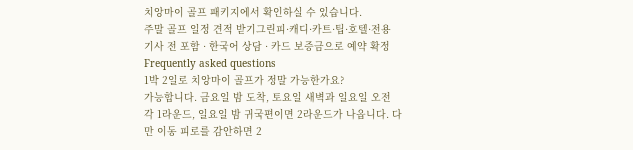치앙마이 골프 패키지에서 확인하실 수 있습니다.
주말 골프 일정 견적 받기그린피·캐디·카트·팁·호텔·전용 기사 전 포함 · 한국어 상담 · 카드 보증금으로 예약 확정Frequently asked questions
1박 2일로 치앙마이 골프가 정말 가능한가요?
가능합니다. 금요일 밤 도착, 토요일 새벽과 일요일 오전 각 1라운드, 일요일 밤 귀국편이면 2라운드가 나옵니다. 다만 이동 피로를 감안하면 2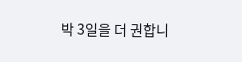박 3일을 더 권합니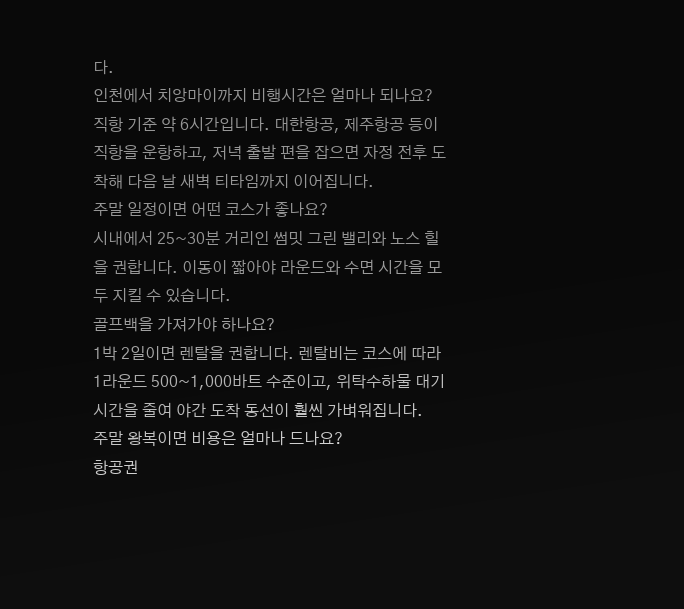다.
인천에서 치앙마이까지 비행시간은 얼마나 되나요?
직항 기준 약 6시간입니다. 대한항공, 제주항공 등이 직항을 운항하고, 저녁 출발 편을 잡으면 자정 전후 도착해 다음 날 새벽 티타임까지 이어집니다.
주말 일정이면 어떤 코스가 좋나요?
시내에서 25~30분 거리인 썸밋 그린 밸리와 노스 힐을 권합니다. 이동이 짧아야 라운드와 수면 시간을 모두 지킬 수 있습니다.
골프백을 가져가야 하나요?
1박 2일이면 렌탈을 권합니다. 렌탈비는 코스에 따라 1라운드 500~1,000바트 수준이고, 위탁수하물 대기 시간을 줄여 야간 도착 동선이 훨씬 가벼워집니다.
주말 왕복이면 비용은 얼마나 드나요?
항공권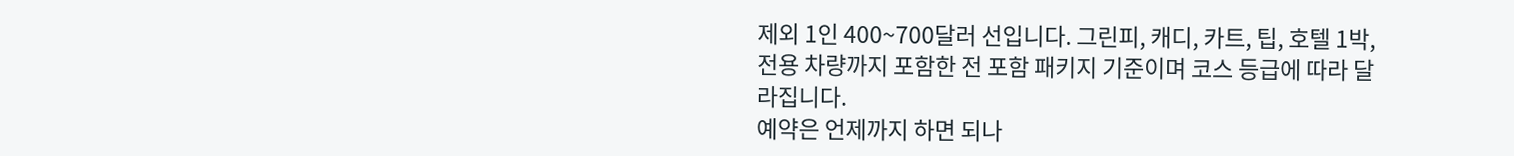제외 1인 400~700달러 선입니다. 그린피, 캐디, 카트, 팁, 호텔 1박, 전용 차량까지 포함한 전 포함 패키지 기준이며 코스 등급에 따라 달라집니다.
예약은 언제까지 하면 되나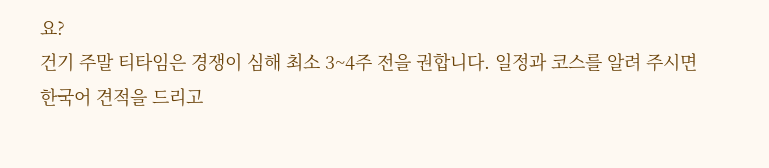요?
건기 주말 티타임은 경쟁이 심해 최소 3~4주 전을 권합니다. 일정과 코스를 알려 주시면 한국어 견적을 드리고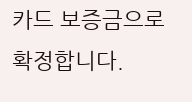카드 보증금으로 확정합니다.